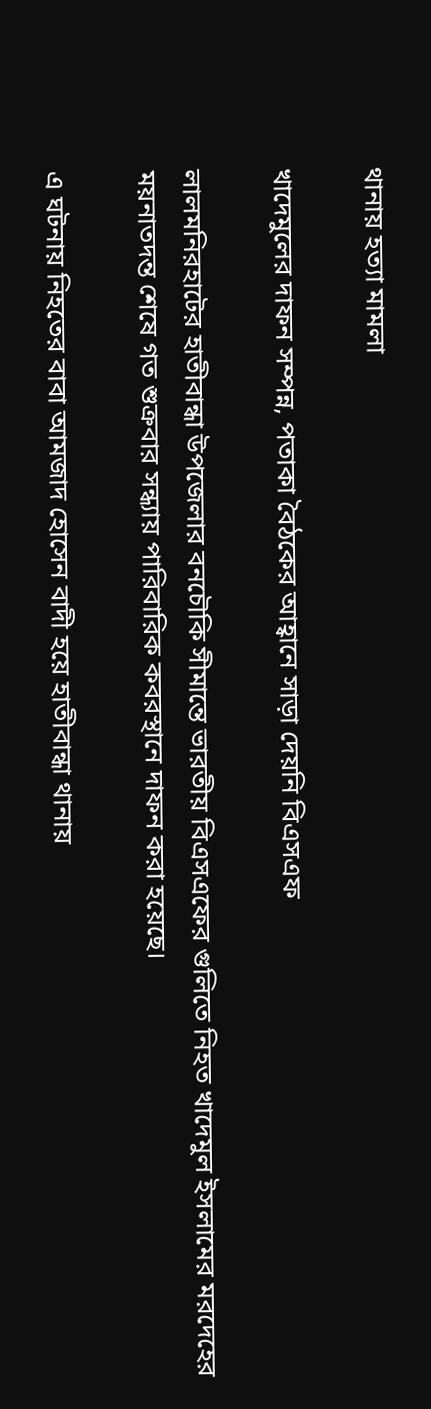থানায় হত্যা মামলা

খাদেমুলের দাফন সম্পন্ন, পতাকা বৈঠকের আহ্বানে সাড়া দেয়নি বিএসএফ

লালমনিরহাটের হাতীবান্ধা উপজেলার বনচৌকি সীমান্তে ভারতীয় বিএসএফের গুলিতে নিহত খাদেমুল ইসলামের মরদেহের ময়নাতদন্ত শেষে গত শুক্রবার সন্ধ্যায় পারিবারিক কবরস্থানে দাফন করা হয়েছে।

এ ঘটনায় নিহতের বাবা আমজাদ হোসেন বাদী হয়ে হাতীবান্ধা থানায়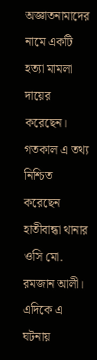অজ্ঞাতনামাদের নামে একটি হত্যা মামলা দায়ের করেছেন। গতকাল এ তথ্য নিশ্চিত করেছেন হাতীবান্ধা থানার ওসি মো. রমজান আলী। এদিকে এ ঘটনায়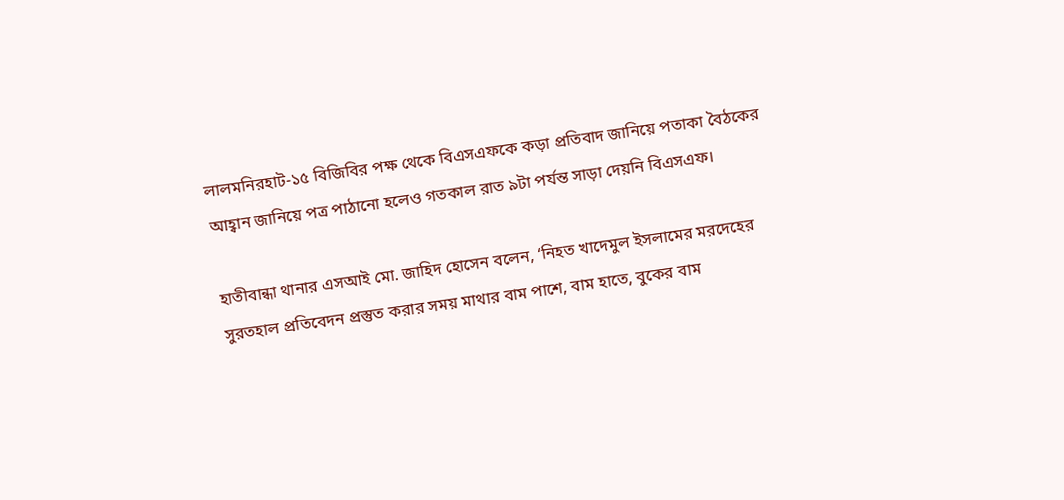লালমনিরহাট-১৫ বিজিবির পক্ষ থেকে বিএসএফকে কড়া প্রতিবাদ জানিয়ে পতাকা বৈঠকের আহ্বান জানিয়ে পত্র পাঠানো হলেও গতকাল রাত ৯টা পর্যন্ত সাড়া দেয়নি বিএসএফ।

হাতীবান্ধা থানার এসআই মো. জাহিদ হোসেন বলেন, ‘নিহত খাদেমুল ইসলামের মরদেহের সুরতহাল প্রতিবেদন প্রস্তুত করার সময় মাথার বাম পাশে, বাম হাতে, বুকের বাম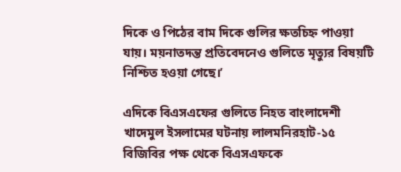দিকে ও পিঠের বাম দিকে গুলির ক্ষতচিহ্ন পাওয়া যায়। ময়নাতদন্ত প্রতিবেদনেও গুলিতে মৃত্যুর বিষয়টি নিশ্চিত হওয়া গেছে।’

এদিকে বিএসএফের গুলিতে নিহত বাংলাদেশী খাদেমুল ইসলামের ঘটনায় লালমনিরহাট-১৫ বিজিবির পক্ষ থেকে বিএসএফকে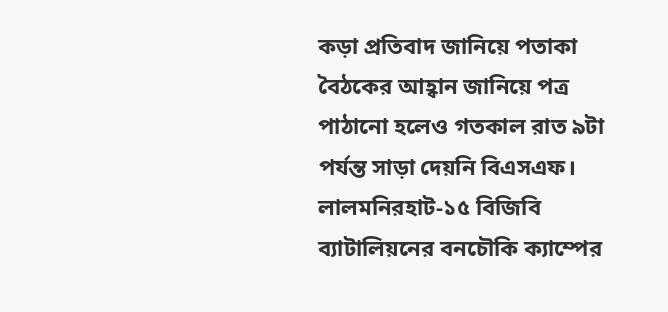কড়া প্রতিবাদ জানিয়ে পতাকা বৈঠকের আহ্বান জানিয়ে পত্র পাঠানো হলেও গতকাল রাত ৯টা পর্যন্ত সাড়া দেয়নি বিএসএফ। লালমনিরহাট-১৫ বিজিবি ব্যাটালিয়নের বনচৌকি ক্যাম্পের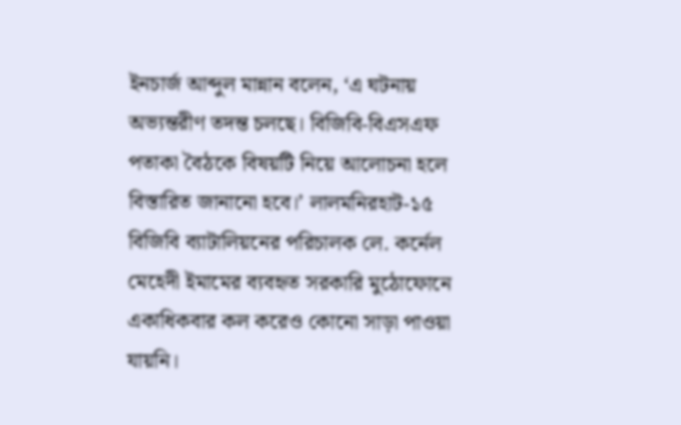ইনচার্জ আব্দুল মান্নান বলেন, ‘এ ঘটনায় অভ্যন্তরীণ তদন্ত চলছে। বিজিবি-বিএসএফ পতাকা বৈঠকে বিষয়টি নিয়ে আলোচনা হলে বিস্তারিত জানানো হবে।’ লালমনিরহাট-১৫ বিজিবি ব্যাটালিয়নের পরিচালক লে. কর্নেল মেহেদী ইমামের ব্যবহৃত সরকারি মুঠোফোনে একাধিকবার কল করেও কোনো সাড়া পাওয়া যায়নি।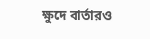ক্ষুদে বার্তারও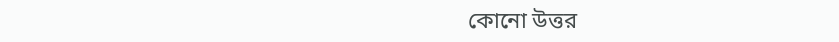কোনো উত্তর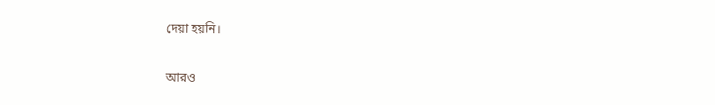দেয়া হয়নি।

আরও